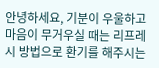안녕하세요, 기분이 우울하고 마음이 무거우실 때는 리프레시 방법으로 환기를 해주시는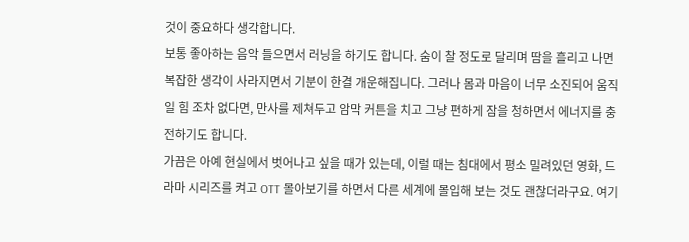것이 중요하다 생각합니다.
보통 좋아하는 음악 들으면서 러닝을 하기도 합니다. 숨이 찰 정도로 달리며 땀을 흘리고 나면 복잡한 생각이 사라지면서 기분이 한결 개운해집니다. 그러나 몸과 마음이 너무 소진되어 움직일 힘 조차 없다면, 만사를 제쳐두고 암막 커튼을 치고 그냥 편하게 잠을 청하면서 에너지를 충전하기도 합니다.
가끔은 아예 현실에서 벗어나고 싶을 때가 있는데, 이럴 때는 침대에서 평소 밀려있던 영화, 드라마 시리즈를 켜고 OTT 몰아보기를 하면서 다른 세계에 몰입해 보는 것도 괜찮더라구요. 여기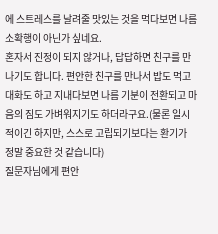에 스트레스를 날려줄 맛있는 것을 먹다보면 나름 소확행이 아닌가 싶네요.
혼자서 진정이 되지 않거나, 답답하면 친구를 만나기도 합니다. 편안한 친구를 만나서 밥도 먹고 대화도 하고 지내다보면 나름 기분이 전환되고 마음의 짐도 가벼워지기도 하더라구요.(물론 일시적이긴 하지만, 스스로 고립되기보다는 환기가 정말 중요한 것 같습니다)
질문자님에게 편안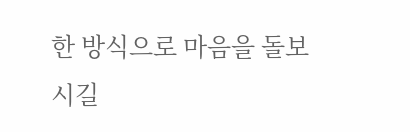한 방식으로 마음을 돌보시길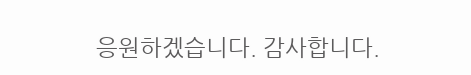응원하겠습니다. 감사합니다.